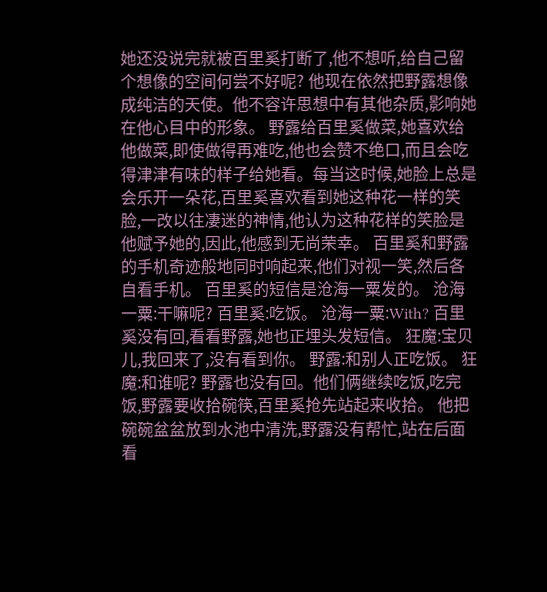她还没说完就被百里奚打断了,他不想听,给自己留个想像的空间何尝不好呢? 他现在依然把野露想像成纯洁的天使。他不容许思想中有其他杂质,影响她在他心目中的形象。 野露给百里奚做菜,她喜欢给他做菜,即使做得再难吃,他也会赞不绝口,而且会吃得津津有味的样子给她看。每当这时候,她脸上总是会乐开一朵花,百里奚喜欢看到她这种花一样的笑脸,一改以往凄迷的神情,他认为这种花样的笑脸是他赋予她的,因此,他感到无尚荣幸。 百里奚和野露的手机奇迹般地同时响起来,他们对视一笑,然后各自看手机。 百里奚的短信是沧海一粟发的。 沧海一粟:干嘛呢? 百里奚:吃饭。 沧海一粟:With? 百里奚没有回,看看野露,她也正埋头发短信。 狂魔:宝贝儿,我回来了,没有看到你。 野露:和别人正吃饭。 狂魔:和谁呢? 野露也没有回。他们俩继续吃饭,吃完饭,野露要收拾碗筷,百里奚抢先站起来收拾。 他把碗碗盆盆放到水池中清洗,野露没有帮忙,站在后面看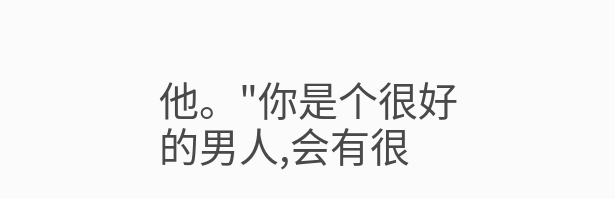他。"你是个很好的男人,会有很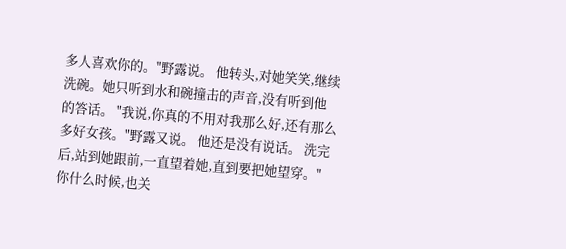多人喜欢你的。"野露说。 他转头,对她笑笑,继续洗碗。她只听到水和碗撞击的声音,没有听到他的答话。 "我说,你真的不用对我那么好,还有那么多好女孩。"野露又说。 他还是没有说话。 洗完后,站到她跟前,一直望着她,直到要把她望穿。"你什么时候,也关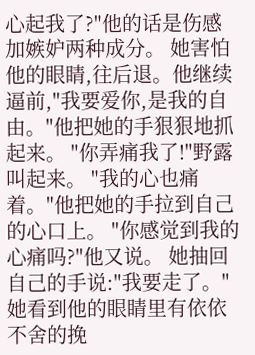心起我了?"他的话是伤感加嫉妒两种成分。 她害怕他的眼睛,往后退。他继续逼前,"我要爱你,是我的自由。"他把她的手狠狠地抓起来。 "你弄痛我了!"野露叫起来。 "我的心也痛着。"他把她的手拉到自己的心口上。 "你感觉到我的心痛吗?"他又说。 她抽回自己的手说:"我要走了。" 她看到他的眼睛里有依依不舍的挽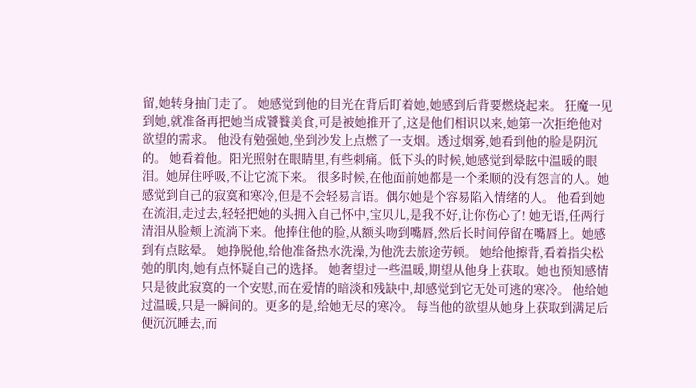留,她转身抽门走了。 她感觉到他的目光在背后盯着她,她感到后背要燃烧起来。 狂魔一见到她,就准备再把她当成饕餮美食,可是被她推开了,这是他们相识以来,她第一次拒绝他对欲望的需求。 他没有勉强她,坐到沙发上点燃了一支烟。透过烟雾,她看到他的脸是阴沉的。 她看着他。阳光照射在眼睛里,有些刺痛。低下头的时候,她感觉到晕眩中温暖的眼泪。她屏住呼吸,不让它流下来。 很多时候,在他面前她都是一个柔顺的没有怨言的人。她感觉到自己的寂寞和寒冷,但是不会轻易言语。偶尔她是个容易陷入情绪的人。 他看到她在流泪,走过去,轻轻把她的头拥入自己怀中,宝贝儿,是我不好,让你伤心了! 她无语,任两行清泪从脸颊上流淌下来。他捧住他的脸,从额头吻到嘴唇,然后长时间停留在嘴唇上。她感到有点眩晕。 她挣脱他,给他准备热水洗澡,为他洗去旅途劳顿。 她给他擦背,看着指尖松弛的肌肉,她有点怀疑自己的选择。 她奢望过一些温暖,期望从他身上获取。她也预知感情只是彼此寂寞的一个安慰,而在爱情的暗淡和残缺中,却感觉到它无处可逃的寒冷。 他给她过温暖,只是一瞬间的。更多的是,给她无尽的寒冷。 每当他的欲望从她身上获取到满足后便沉沉睡去,而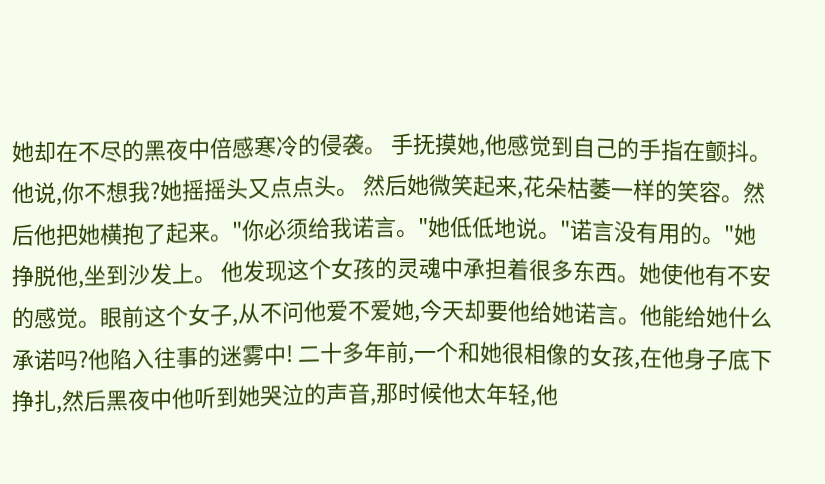她却在不尽的黑夜中倍感寒冷的侵袭。 手抚摸她,他感觉到自己的手指在颤抖。他说,你不想我?她摇摇头又点点头。 然后她微笑起来,花朵枯萎一样的笑容。然后他把她横抱了起来。"你必须给我诺言。"她低低地说。"诺言没有用的。"她挣脱他,坐到沙发上。 他发现这个女孩的灵魂中承担着很多东西。她使他有不安的感觉。眼前这个女子,从不问他爱不爱她,今天却要他给她诺言。他能给她什么承诺吗?他陷入往事的迷雾中! 二十多年前,一个和她很相像的女孩,在他身子底下挣扎,然后黑夜中他听到她哭泣的声音,那时候他太年轻,他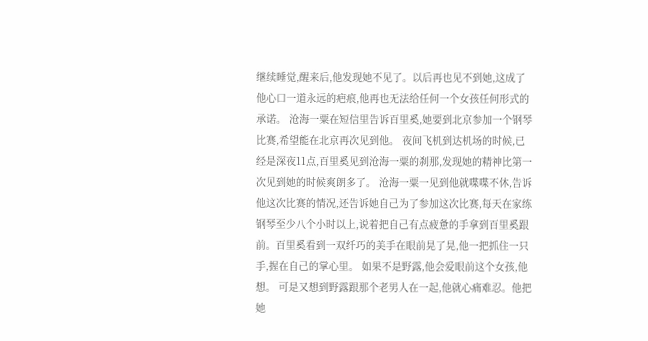继续睡觉,醒来后,他发现她不见了。以后再也见不到她,这成了他心口一道永远的疤痕,他再也无法给任何一个女孩任何形式的承诺。 沧海一粟在短信里告诉百里奚,她要到北京参加一个钢琴比赛,希望能在北京再次见到他。 夜间飞机到达机场的时候,已经是深夜11点,百里奚见到沧海一粟的刹那,发现她的精神比第一次见到她的时候爽朗多了。 沧海一粟一见到他就喋喋不休,告诉他这次比赛的情况,还告诉她自己为了参加这次比赛,每天在家练钢琴至少八个小时以上,说着把自己有点疲惫的手拿到百里奚跟前。百里奚看到一双纤巧的美手在眼前晃了晃,他一把抓住一只手,握在自己的掌心里。 如果不是野露,他会爱眼前这个女孩,他想。 可是又想到野露跟那个老男人在一起,他就心痛难忍。他把她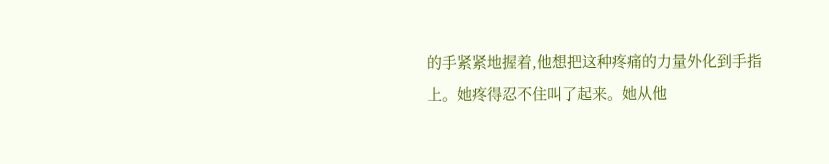的手紧紧地握着,他想把这种疼痛的力量外化到手指上。她疼得忍不住叫了起来。她从他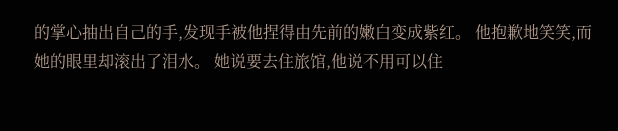的掌心抽出自己的手,发现手被他捏得由先前的嫩白变成紫红。 他抱歉地笑笑,而她的眼里却滚出了泪水。 她说要去住旅馆,他说不用可以住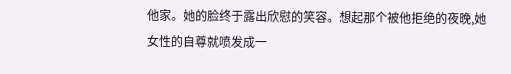他家。她的脸终于露出欣慰的笑容。想起那个被他拒绝的夜晚,她女性的自尊就喷发成一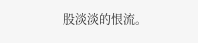股淡淡的恨流。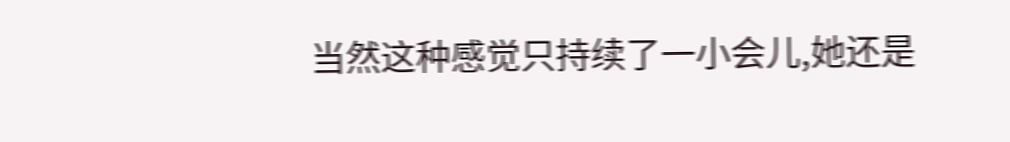当然这种感觉只持续了一小会儿,她还是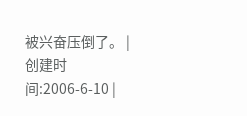被兴奋压倒了。 |
创建时间:2006-6-10 |